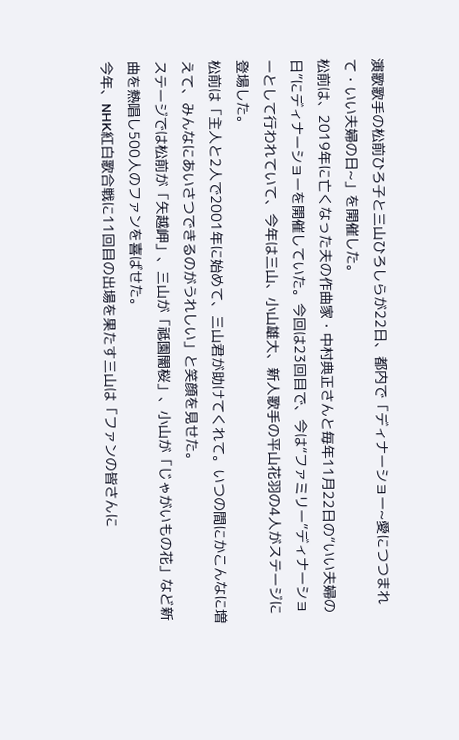演歌歌手の松前ひろ子と三山ひろしらが22日、都内で「ディナーショー~愛につつまれて・いい夫婦の日~」を開催した。
松前は、2019年に亡くなった夫の作曲家・中村典正さんと毎年11月22日の“いい夫婦の日”にディナーショーを開催していた。今回は23回目で、今は“ファミリー”ディナーショーとして行われていて、今年は三山、小山雄大、新人歌手の平山花羽の4人がステージに登場した。
松前は「主人と2人で2001年に始めて、三山君が助けてくれて。いつの間にかこんなに増えて、みんなにあいさつできるのがうれしい」と笑顔を見せた。
ステージでは松前が「矢越岬」、三山が「祗園闇桜」、小山が「じゃがいもの花」など新曲を熱唱し500人のファンを喜ばせた。
今年、NHK紅白歌合戦に11回目の出場を果たす三山は「ファンの皆さんに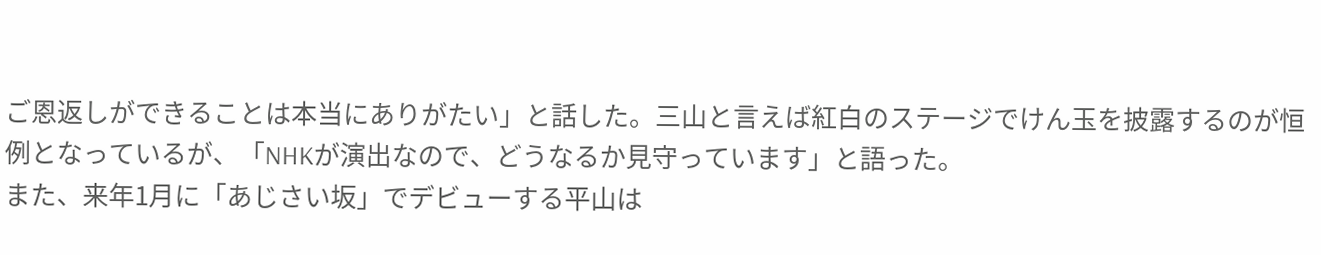ご恩返しができることは本当にありがたい」と話した。三山と言えば紅白のステージでけん玉を披露するのが恒例となっているが、「NHKが演出なので、どうなるか見守っています」と語った。
また、来年1月に「あじさい坂」でデビューする平山は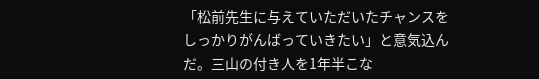「松前先生に与えていただいたチャンスをしっかりがんばっていきたい」と意気込んだ。三山の付き人を1年半こな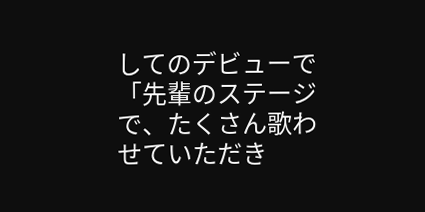してのデビューで「先輩のステージで、たくさん歌わせていただき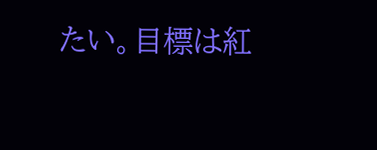たい。目標は紅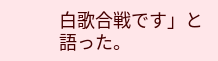白歌合戦です」と語った。